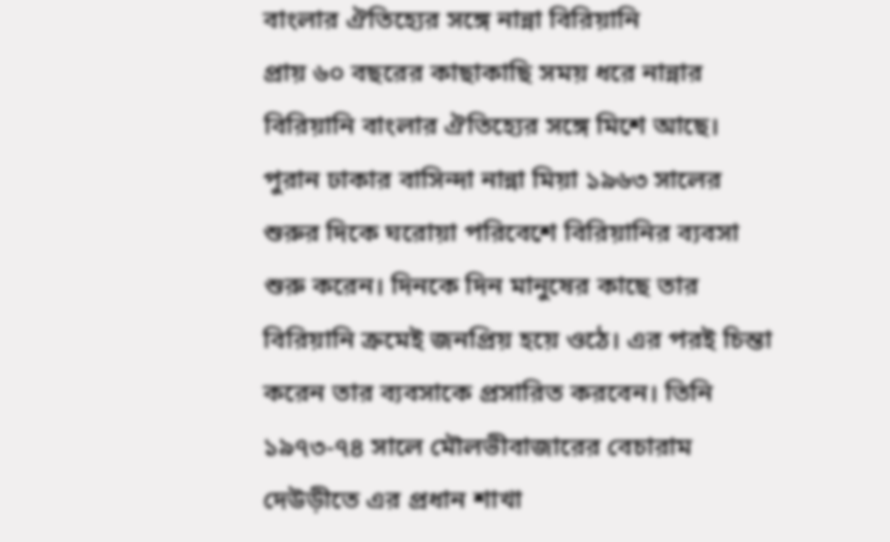বাংলার ঐতিহ্যের সঙ্গে নান্না বিরিয়ানি
প্রায় ৬০ বছরের কাছাকাছি সময় ধরে নান্নার বিরিয়ানি বাংলার ঐতিহ্যের সঙ্গে মিশে আছে। পুরান ঢাকার বাসিন্দা নান্না মিয়া ১৯৬৩ সালের শুরুর দিকে ঘরোয়া পরিবেশে বিরিয়ানির ব্যবসা শুরু করেন। দিনকে দিন মানুষের কাছে তার বিরিয়ানি ক্রমেই জনপ্রিয় হয়ে ওঠে। এর পরই চিন্তা করেন তার ব্যবসাকে প্রসারিত করবেন। তিনি ১৯৭৩-৭৪ সালে মৌলভীবাজারের বেচারাম দেউড়ীতে এর প্রধান শাখা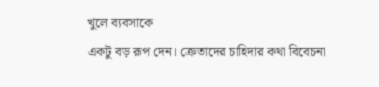খুলে ব্যবসাকে
একটু বড় রূপ দেন। ক্রেতাদের চাহিদার কথা বিবেচনা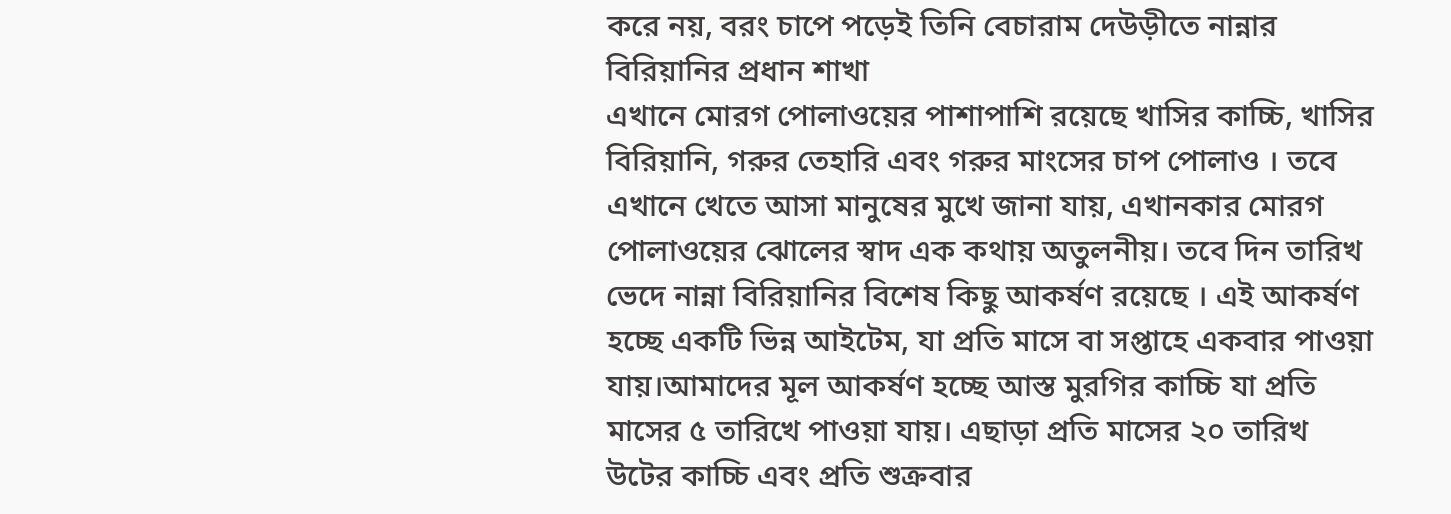করে নয়, বরং চাপে পড়েই তিনি বেচারাম দেউড়ীতে নান্নার বিরিয়ানির প্রধান শাখা
এখানে মোরগ পোলাওয়ের পাশাপাশি রয়েছে খাসির কাচ্চি, খাসির বিরিয়ানি, গরুর তেহারি এবং গরুর মাংসের চাপ পোলাও । তবে এখানে খেতে আসা মানুষের মুখে জানা যায়, এখানকার মোরগ পোলাওয়ের ঝোলের স্বাদ এক কথায় অতুলনীয়। তবে দিন তারিখ ভেদে নান্না বিরিয়ানির বিশেষ কিছু আকর্ষণ রয়েছে । এই আকর্ষণ হচ্ছে একটি ভিন্ন আইটেম, যা প্রতি মাসে বা সপ্তাহে একবার পাওয়া যায়।আমাদের মূল আকর্ষণ হচ্ছে আস্ত মুরগির কাচ্চি যা প্রতি মাসের ৫ তারিখে পাওয়া যায়। এছাড়া প্রতি মাসের ২০ তারিখ উটের কাচ্চি এবং প্রতি শুক্রবার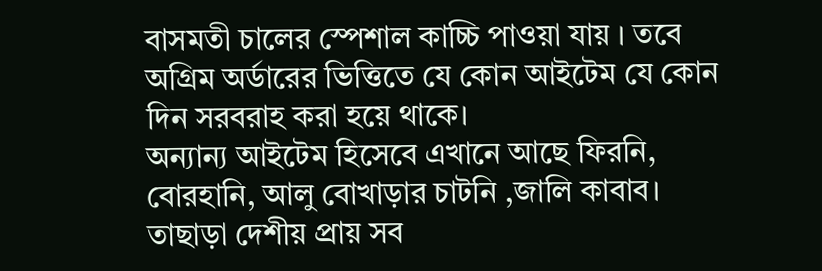বাসমতী চালের স্পেশাল কাচ্চি পাওয়া যায় । তবে অগ্রিম অর্ডারের ভিত্তিতে যে কোন আইটেম যে কোন দিন সরবরাহ করা হয়ে থাকে।
অন্যান্য আইটেম হিসেবে এখানে আছে ফিরনি, বোরহানি, আলু বোখাড়ার চাটনি ,জালি কাবাব। তাছাড়া দেশীয় প্রায় সব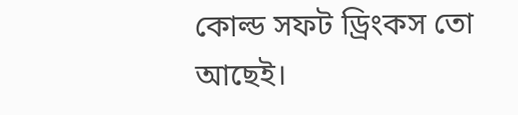কোল্ড সফট ড্রিংকস তো আছেই।